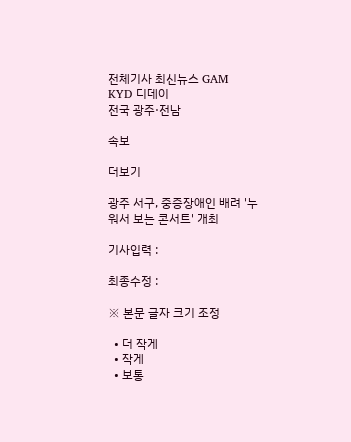전체기사 최신뉴스 GAM
KYD 디데이
전국 광주·전남

속보

더보기

광주 서구, 중증장애인 배려 '누워서 보는 콘서트' 개최

기사입력 :

최종수정 :

※ 본문 글자 크기 조정

  • 더 작게
  • 작게
  • 보통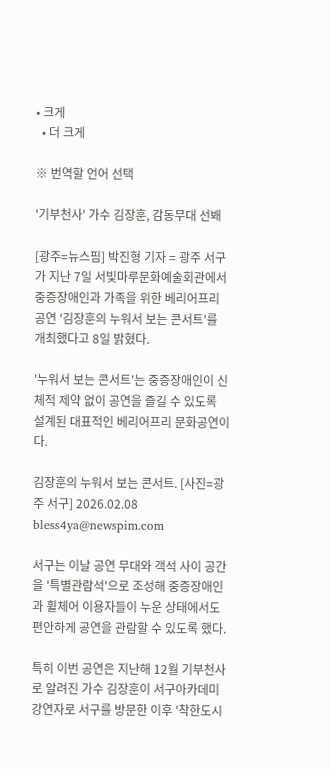• 크게
  • 더 크게

※ 번역할 언어 선택

'기부천사' 가수 김장훈, 감동무대 선봬

[광주=뉴스핌] 박진형 기자 = 광주 서구가 지난 7일 서빛마루문화예술회관에서 중증장애인과 가족을 위한 베리어프리 공연 '김장훈의 누워서 보는 콘서트'를 개최했다고 8일 밝혔다.

'누워서 보는 콘서트'는 중증장애인이 신체적 제약 없이 공연을 즐길 수 있도록 설계된 대표적인 베리어프리 문화공연이다.

김장훈의 누워서 보는 콘서트. [사진=광주 서구] 2026.02.08 bless4ya@newspim.com

서구는 이날 공연 무대와 객석 사이 공간을 '특별관람석'으로 조성해 중증장애인과 휠체어 이용자들이 누운 상태에서도 편안하게 공연을 관람할 수 있도록 했다.

특히 이번 공연은 지난해 12월 기부천사로 알려진 가수 김장훈이 서구아카데미 강연자로 서구를 방문한 이후 '착한도시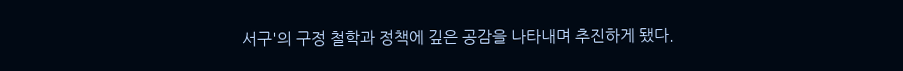서구'의 구정 철학과 정책에 깊은 공감을 나타내며 추진하게 됐다.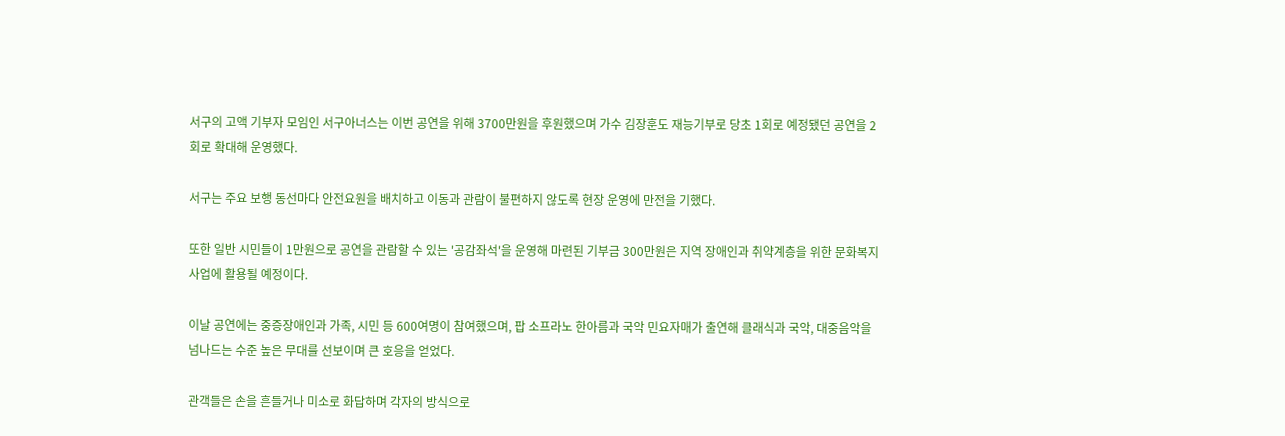서구의 고액 기부자 모임인 서구아너스는 이번 공연을 위해 3700만원을 후원했으며 가수 김장훈도 재능기부로 당초 1회로 예정됐던 공연을 2회로 확대해 운영했다.

서구는 주요 보행 동선마다 안전요원을 배치하고 이동과 관람이 불편하지 않도록 현장 운영에 만전을 기했다.

또한 일반 시민들이 1만원으로 공연을 관람할 수 있는 '공감좌석'을 운영해 마련된 기부금 300만원은 지역 장애인과 취약계층을 위한 문화복지 사업에 활용될 예정이다.

이날 공연에는 중증장애인과 가족, 시민 등 600여명이 참여했으며, 팝 소프라노 한아름과 국악 민요자매가 출연해 클래식과 국악, 대중음악을 넘나드는 수준 높은 무대를 선보이며 큰 호응을 얻었다.

관객들은 손을 흔들거나 미소로 화답하며 각자의 방식으로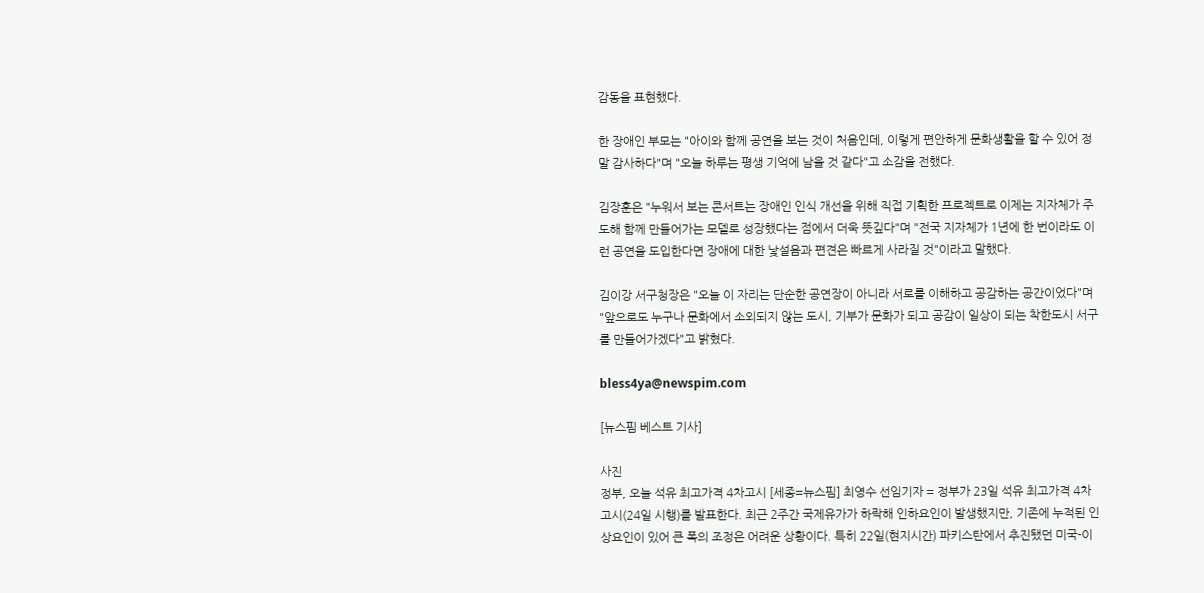감동을 표현했다.

한 장애인 부모는 "아이와 함께 공연을 보는 것이 처음인데, 이렇게 편안하게 문화생활을 할 수 있어 정말 감사하다"며 "오늘 하루는 평생 기억에 남을 것 같다"고 소감을 전했다.

김장훈은 "누워서 보는 콘서트는 장애인 인식 개선을 위해 직접 기획한 프로젝트로 이제는 지자체가 주도해 함께 만들어가는 모델로 성장했다는 점에서 더욱 뜻깊다"며 "전국 지자체가 1년에 한 번이라도 이런 공연을 도입한다면 장애에 대한 낯설음과 편견은 빠르게 사라질 것"이라고 말했다.

김이강 서구청장은 "오늘 이 자리는 단순한 공연장이 아니라 서로를 이해하고 공감하는 공간이었다"며 "앞으로도 누구나 문화에서 소외되지 않는 도시, 기부가 문화가 되고 공감이 일상이 되는 착한도시 서구를 만들어가겠다"고 밝혔다.

bless4ya@newspim.com

[뉴스핌 베스트 기사]

사진
정부, 오늘 석유 최고가격 4차고시 [세종=뉴스핌] 최영수 선임기자 = 정부가 23일 석유 최고가격 4차 고시(24일 시행)를 발표한다. 최근 2주간 국제유가가 하락해 인하요인이 발생했지만, 기존에 누적된 인상요인이 있어 큰 폭의 조정은 어려운 상황이다. 특히 22일(현지시간) 파키스탄에서 추진됐던 미국-이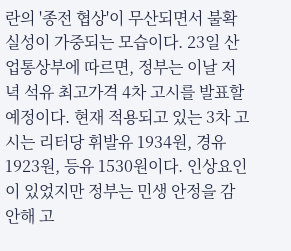란의 '종전 협상'이 무산되면서 불확실성이 가중되는 모습이다. 23일 산업통상부에 따르면, 정부는 이날 저녁 석유 최고가격 4차 고시를 발표할 예정이다. 현재 적용되고 있는 3차 고시는 리터당 휘발유 1934원, 경유 1923원, 등유 1530원이다. 인상요인이 있었지만 정부는 민생 안정을 감안해 고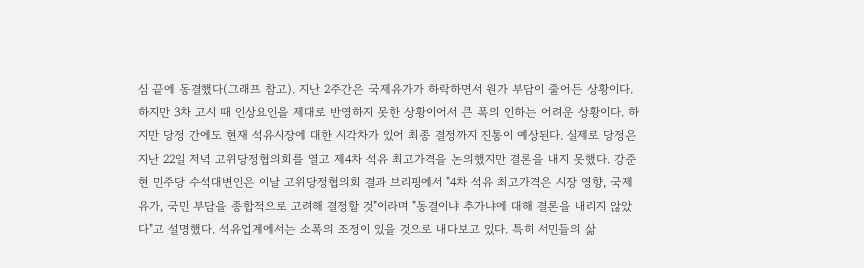심 끝에 동결했다(그래프 참고). 지난 2주간은 국제유가가 하락하면서 원가 부담이 줄어든 상황이다. 하지만 3차 고시 때 인상요인을 제대로 반영하지 못한 상황이어서 큰 폭의 인하는 어려운 상황이다. 하지만 당정 간에도 현재 석유시장에 대한 시각차가 있어 최종 결정까지 진통이 예상된다. 실제로 당정은 지난 22일 저녁 고위당정협의회를 열고 제4차 석유 최고가격을 논의했지만 결론을 내지 못했다. 강준현 민주당 수석대변인은 이날 고위당정협의회 결과 브리핑에서 "4차 석유 최고가격은 시장 영향, 국제유가, 국민 부담을 종합적으로 고려해 결정할 것"이라며 "동결이냐 추가냐에 대해 결론을 내리지 않았다"고 설명했다. 석유업계에서는 소폭의 조정이 있을 것으로 내다보고 있다. 특히 서민들의 삶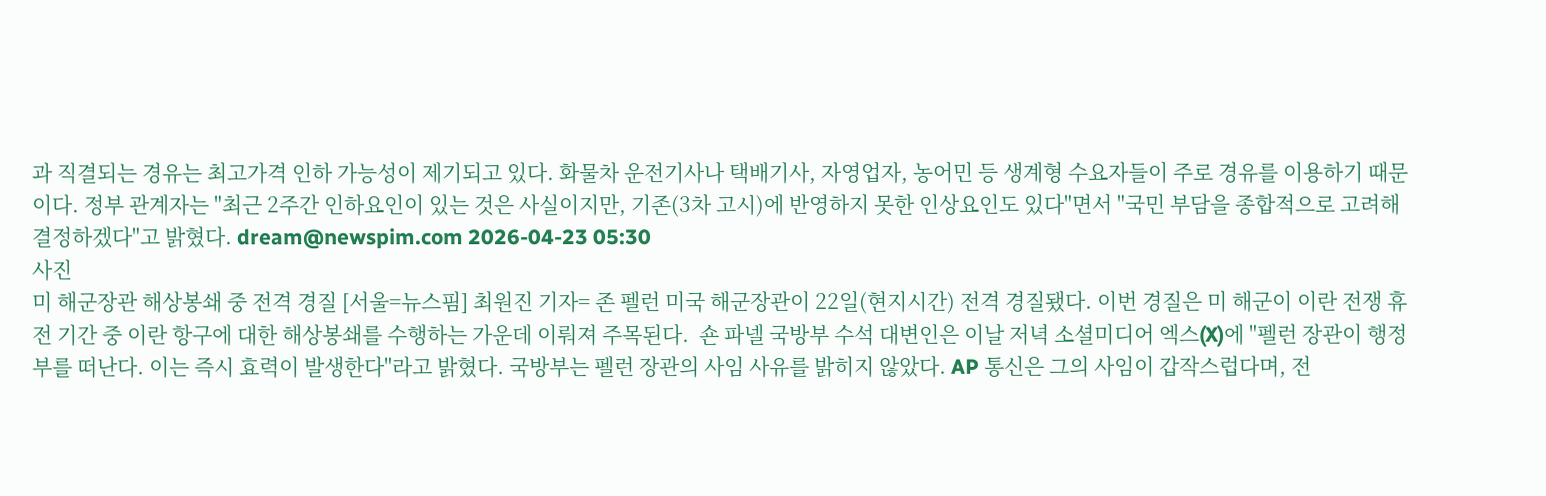과 직결되는 경유는 최고가격 인하 가능성이 제기되고 있다. 화물차 운전기사나 택배기사, 자영업자, 농어민 등 생계형 수요자들이 주로 경유를 이용하기 때문이다. 정부 관계자는 "최근 2주간 인하요인이 있는 것은 사실이지만, 기존(3차 고시)에 반영하지 못한 인상요인도 있다"면서 "국민 부담을 종합적으로 고려해 결정하겠다"고 밝혔다. dream@newspim.com 2026-04-23 05:30
사진
미 해군장관 해상봉쇄 중 전격 경질 [서울=뉴스핌] 최원진 기자= 존 펠런 미국 해군장관이 22일(현지시간) 전격 경질됐다. 이번 경질은 미 해군이 이란 전쟁 휴전 기간 중 이란 항구에 대한 해상봉쇄를 수행하는 가운데 이뤄져 주목된다.  숀 파넬 국방부 수석 대변인은 이날 저녁 소셜미디어 엑스(X)에 "펠런 장관이 행정부를 떠난다. 이는 즉시 효력이 발생한다"라고 밝혔다. 국방부는 펠런 장관의 사임 사유를 밝히지 않았다. AP 통신은 그의 사임이 갑작스럽다며, 전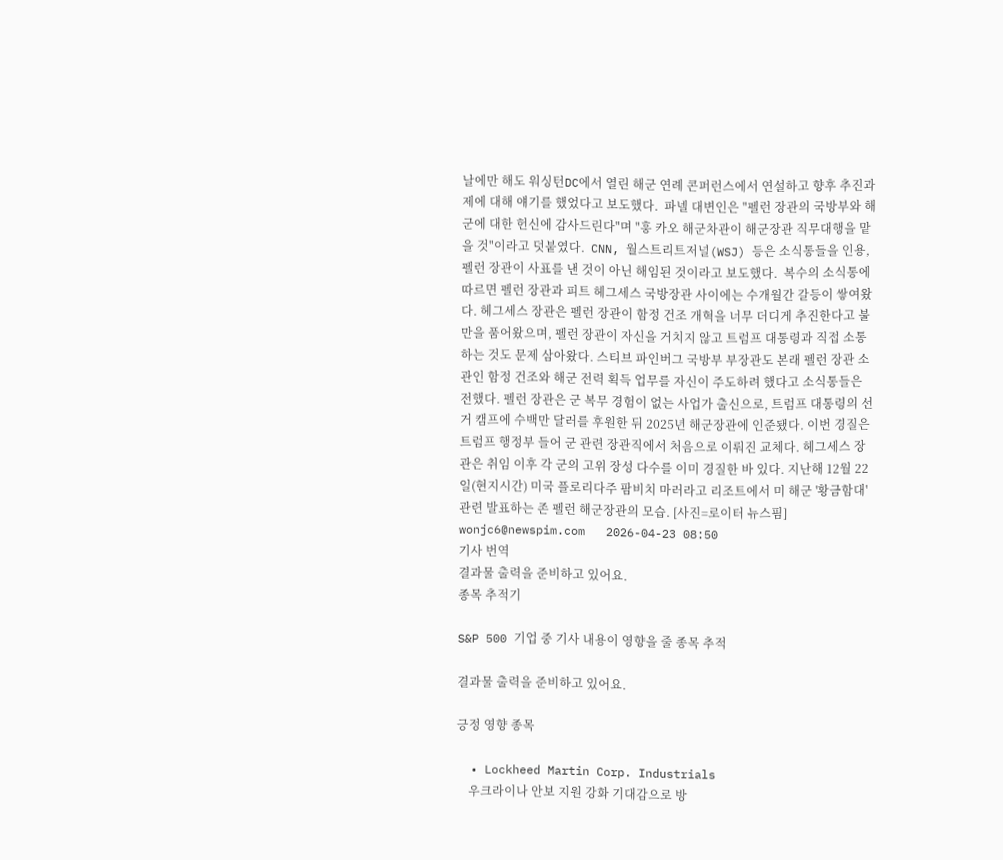날에만 해도 워싱턴DC에서 열린 해군 연례 콘퍼런스에서 연설하고 향후 추진과제에 대해 얘기를 했었다고 보도했다.  파넬 대변인은 "펠런 장관의 국방부와 해군에 대한 헌신에 감사드린다"며 "훙 카오 해군차관이 해군장관 직무대행을 맡을 것"이라고 덧붙였다.  CNN, 월스트리트저널(WSJ) 등은 소식통들을 인용, 펠런 장관이 사표를 낸 것이 아닌 해임된 것이라고 보도했다.  복수의 소식통에 따르면 펠런 장관과 피트 헤그세스 국방장관 사이에는 수개월간 갈등이 쌓여왔다. 헤그세스 장관은 펠런 장관이 함정 건조 개혁을 너무 더디게 추진한다고 불만을 품어왔으며, 펠런 장관이 자신을 거치지 않고 트럼프 대통령과 직접 소통하는 것도 문제 삼아왔다. 스티브 파인버그 국방부 부장관도 본래 펠런 장관 소관인 함정 건조와 해군 전력 획득 업무를 자신이 주도하려 했다고 소식통들은 전했다. 펠런 장관은 군 복무 경험이 없는 사업가 출신으로, 트럼프 대통령의 선거 캠프에 수백만 달러를 후원한 뒤 2025년 해군장관에 인준됐다. 이번 경질은 트럼프 행정부 들어 군 관련 장관직에서 처음으로 이뤄진 교체다. 헤그세스 장관은 취임 이후 각 군의 고위 장성 다수를 이미 경질한 바 있다. 지난해 12월 22일(현지시간) 미국 플로리다주 팜비치 마러라고 리조트에서 미 해군 '황금함대' 관련 발표하는 존 펠런 해군장관의 모습. [사진=로이터 뉴스핌] wonjc6@newspim.com   2026-04-23 08:50
기사 번역
결과물 출력을 준비하고 있어요.
종목 추적기

S&P 500 기업 중 기사 내용이 영향을 줄 종목 추적

결과물 출력을 준비하고 있어요.

긍정 영향 종목

  • Lockheed Martin Corp. Industrials
    우크라이나 안보 지원 강화 기대감으로 방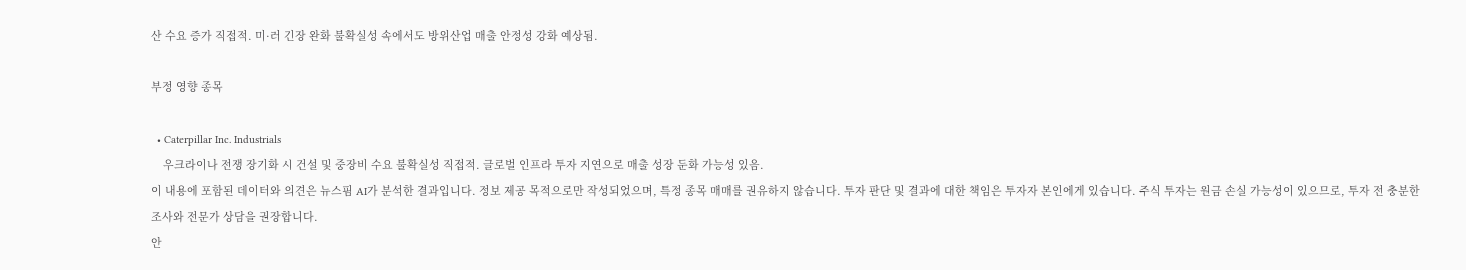산 수요 증가 직접적. 미·러 긴장 완화 불확실성 속에서도 방위산업 매출 안정성 강화 예상됨.

부정 영향 종목

  • Caterpillar Inc. Industrials
    우크라이나 전쟁 장기화 시 건설 및 중장비 수요 불확실성 직접적. 글로벌 인프라 투자 지연으로 매출 성장 둔화 가능성 있음.
이 내용에 포함된 데이터와 의견은 뉴스핌 AI가 분석한 결과입니다. 정보 제공 목적으로만 작성되었으며, 특정 종목 매매를 권유하지 않습니다. 투자 판단 및 결과에 대한 책임은 투자자 본인에게 있습니다. 주식 투자는 원금 손실 가능성이 있으므로, 투자 전 충분한 조사와 전문가 상담을 권장합니다.
안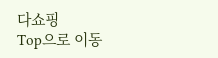다쇼핑
Top으로 이동